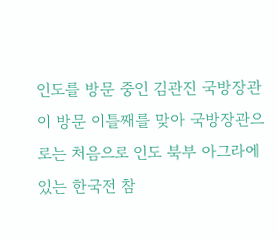인도를 방문 중인 김관진 국방장관이 방문 이틀째를 맞아 국방장관으로는 처음으로 인도 북부 아그라에 있는 한국전 참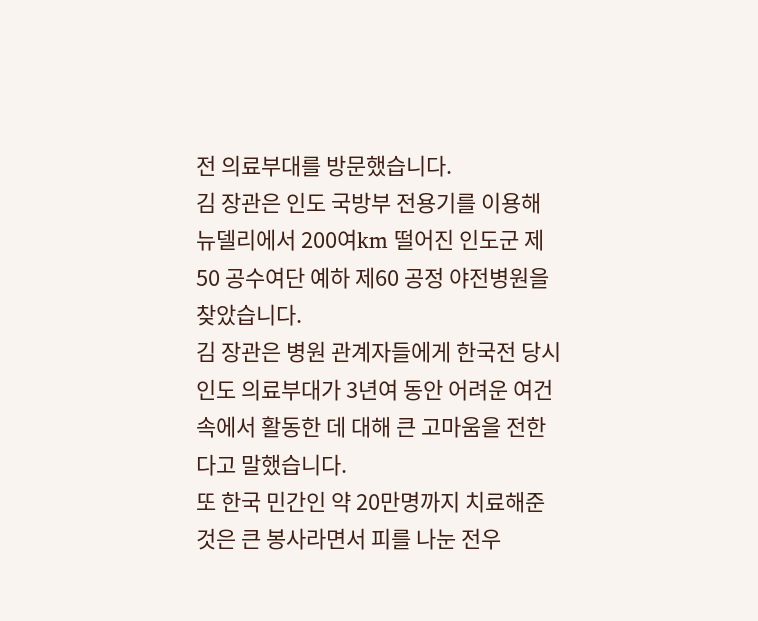전 의료부대를 방문했습니다.
김 장관은 인도 국방부 전용기를 이용해 뉴델리에서 200여km 떨어진 인도군 제50 공수여단 예하 제60 공정 야전병원을 찾았습니다.
김 장관은 병원 관계자들에게 한국전 당시 인도 의료부대가 3년여 동안 어려운 여건 속에서 활동한 데 대해 큰 고마움을 전한다고 말했습니다.
또 한국 민간인 약 20만명까지 치료해준 것은 큰 봉사라면서 피를 나눈 전우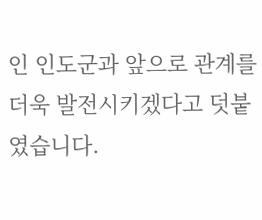인 인도군과 앞으로 관계를 더욱 발전시키겠다고 덧붙였습니다.